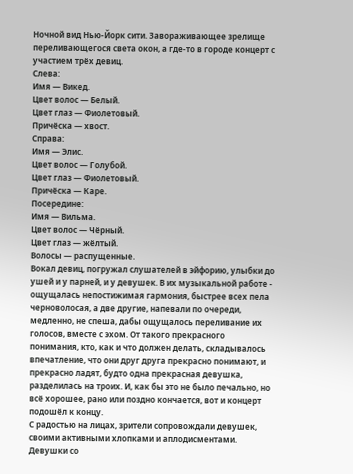Ночной вид Нью-Йорк сити. Завораживающее зрелище переливающегося света окон, а где-то в городе концерт с участием трёх девиц.
Слева:
Имя — Викед.
Цвет волос — Белый.
Цвет глаз — Фиолетовый.
Причёска — хвост.
Справа:
Имя — Элис.
Цвет волос — Голубой.
Цвет глаз — Фиолетовый.
Причёска — Каре.
Посередине:
Имя — Вильма.
Цвет волос — Чёрный.
Цвет глаз — жёлтый.
Волосы — распущенные.
Вокал девиц, погружал слушателей в эйфорию, улыбки до ушей и у парней, и у девушек. В их музыкальной работе - ощущалась непостижимая гармония, быстрее всех пела черноволосая, а две другие, напевали по очереди, медленно, не спеша, дабы ощущалось переливание их голосов, вместе с эхом. От такого прекрасного понимания, кто, как и что должен делать, складывалось впечатление, что они друг друга прекрасно понимают, и прекрасно ладят, будто одна прекрасная девушка, разделилась на троих. И, как бы это не было печально, но всё хорошее, рано или поздно кончается, вот и концерт подошёл к концу.
С радостью на лицах, зрители сопровождали девушек, своими активными хлопками и аплодисментами. Девушки со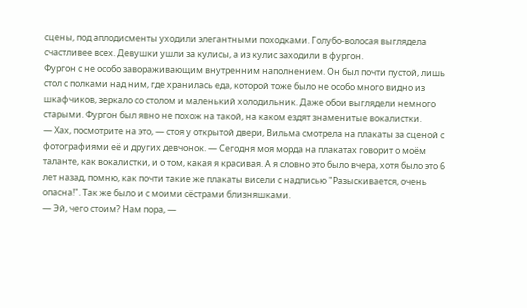сцены, под аплодисменты уходили элегантными походками. Голубо-волосая выглядела счастливее всех. Девушки ушли за кулисы, а из кулис заходили в фургон.
Фургон с не особо завораживающим внутренним наполнением. Он был почти пустой, лишь стол с полками над ним, где хранилась еда, которой тоже было не особо много видно из шкафчиков, зеркало со столом и маленький холодильник. Даже обои выглядели немного старыми. Фургон был явно не похож на такой, на каком ездят знаменитые вокалистки.
— Хах, посмотрите на это, — стоя у открытой двери, Вильма смотрела на плакаты за сценой с фотографиями её и других девчонок. — Сегодня моя морда на плакатах говорит о моём таланте, как вокалистки, и о том, какая я красивая. А я словно это было вчера, хотя было это 6 лет назад, помню, как почти такие же плакаты висели с надписью "Разыскивается, очень опасна!". Так же было и с моими сёстрами близняшками.
— Эй, чего стоим? Нам пора, —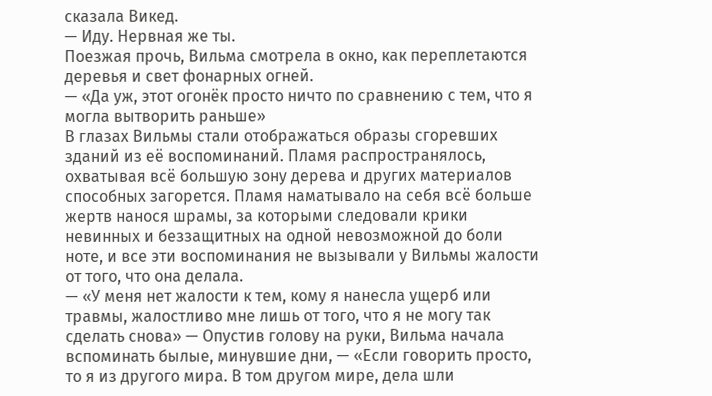сказала Викед.
— Иду. Нервная же ты.
Поезжая прочь, Вильма смотрела в окно, как переплетаются деревья и свет фонарных огней.
— «Да уж, этот огонёк просто ничто по сравнению с тем, что я могла вытворить раньше»
В глазах Вильмы стали отображаться образы сгоревших зданий из её воспоминаний. Пламя распространялось, охватывая всё большую зону дерева и других материалов способных загорется. Пламя наматывало на себя всё больше жертв нанося шрамы, за которыми следовали крики невинных и беззащитных на одной невозможной до боли ноте, и все эти воспоминания не вызывали у Вильмы жалости от того, что она делала.
— «У меня нет жалости к тем, кому я нанесла ущерб или травмы, жалостливо мне лишь от того, что я не могу так сделать снова» — Опустив голову на руки, Вильма начала вспоминать былые, минувшие дни, — «Если говорить просто, то я из другого мира. В том другом мире, дела шли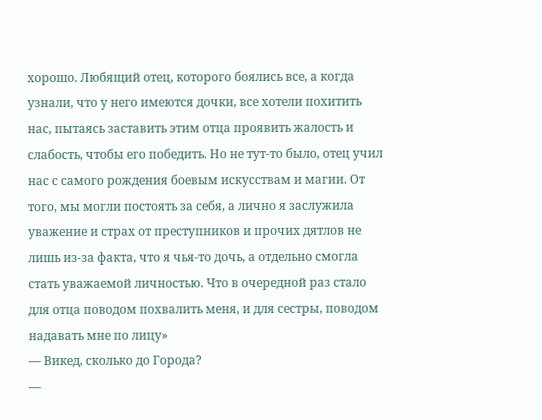хорошо. Любящий отец, которого боялись все, а когда узнали, что у него имеются дочки, все хотели похитить нас, пытаясь заставить этим отца проявить жалость и слабость, чтобы его победить. Но не тут-то было, отец учил нас с самого рождения боевым искусствам и магии. От того, мы могли постоять за себя, а лично я заслужила уважение и страх от преступников и прочих дятлов не лишь из-за факта, что я чья-то дочь, а отдельно смогла стать уважаемой личностью. Что в очередной раз стало для отца поводом похвалить меня, и для сестры, поводом надавать мне по лицу»
— Викед, сколько до Города?
—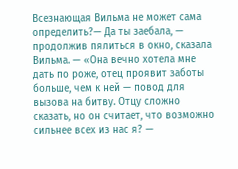Всезнающая Вильма не может сама определить?— Да ты заебала, — продолжив пялиться в окно, сказала Вильма. — «Она вечно хотела мне дать по роже, отец проявит заботы больше, чем к ней — повод для вызова на битву. Отцу сложно сказать, но он считает, что возможно сильнее всех из нас я? —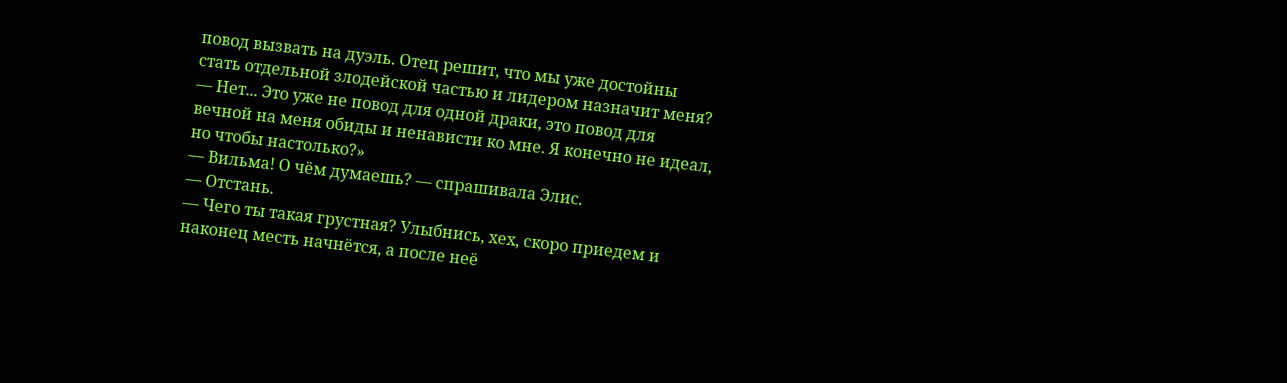повод вызвать на дуэль. Отец решит, что мы уже достойны стать отдельной злодейской частью и лидером назначит меня? — Нет... Это уже не повод для одной драки, это повод для вечной на меня обиды и ненависти ко мне. Я конечно не идеал, но чтобы настолько?»
— Вильма! О чём думаешь? — спрашивала Элис.
— Отстань.
— Чего ты такая грустная? Улыбнись, хех, скоро приедем и наконец месть начнётся, а после неё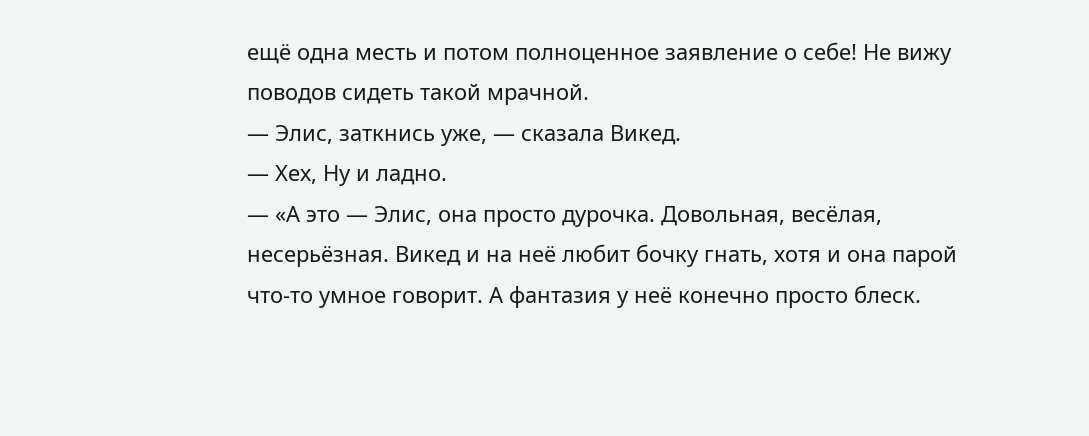ещё одна месть и потом полноценное заявление о себе! Не вижу поводов сидеть такой мрачной.
— Элис, заткнись уже, — сказала Викед.
— Хех, Ну и ладно.
— «А это — Элис, она просто дурочка. Довольная, весёлая, несерьёзная. Викед и на неё любит бочку гнать, хотя и она парой что-то умное говорит. А фантазия у неё конечно просто блеск.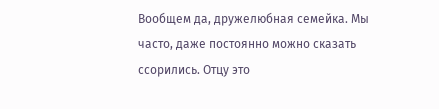Вообщем да, дружелюбная семейка. Мы часто, даже постоянно можно сказать ссорились. Отцу это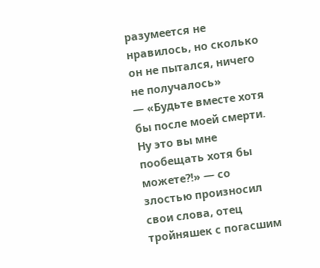разумеется не нравилось, но сколько он не пытался, ничего не получалось»
— «Будьте вместе хотя бы после моей смерти. Ну это вы мне пообещать хотя бы можете?!» — со злостью произносил свои слова, отец тройняшек с погасшим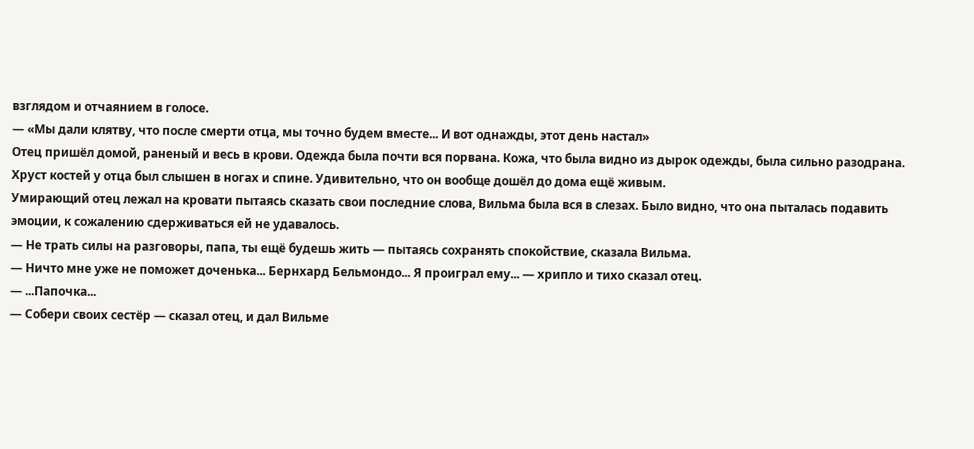взглядом и отчаянием в голосе.
— «Мы дали клятву, что после смерти отца, мы точно будем вместе... И вот однажды, этот день настал»
Отец пришёл домой, раненый и весь в крови. Одежда была почти вся порвана. Кожа, что была видно из дырок одежды, была сильно разодрана. Хруст костей у отца был слышен в ногах и спине. Удивительно, что он вообще дошёл до дома ещё живым.
Умирающий отец лежал на кровати пытаясь сказать свои последние слова, Вильма была вся в слезах. Было видно, что она пыталась подавить эмоции, к сожалению сдерживаться ей не удавалось.
— Не трать силы на разговоры, папа, ты ещё будешь жить — пытаясь сохранять спокойствие, сказала Вильма.
— Ничто мне уже не поможет доченька... Бернхард Бельмондо... Я проиграл ему... — хрипло и тихо сказал отец.
— ...Папочка...
— Собери своих сестёр — сказал отец, и дал Вильме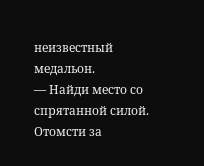неизвестный медальон.
— Найди место со спрятанной силой. Отомсти за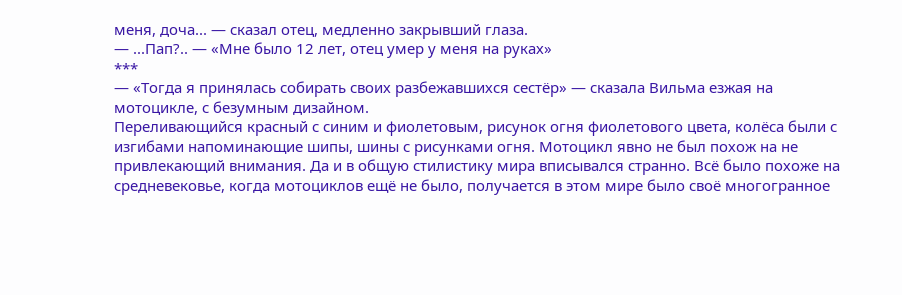меня, доча... — сказал отец, медленно закрывший глаза.
— ...Пап?.. — «Мне было 12 лет, отец умер у меня на руках»
***
— «Тогда я принялась собирать своих разбежавшихся сестёр» — сказала Вильма езжая на мотоцикле, с безумным дизайном.
Переливающийся красный с синим и фиолетовым, рисунок огня фиолетового цвета, колёса были с изгибами напоминающие шипы, шины с рисунками огня. Мотоцикл явно не был похож на не привлекающий внимания. Да и в общую стилистику мира вписывался странно. Всё было похоже на средневековье, когда мотоциклов ещё не было, получается в этом мире было своё многогранное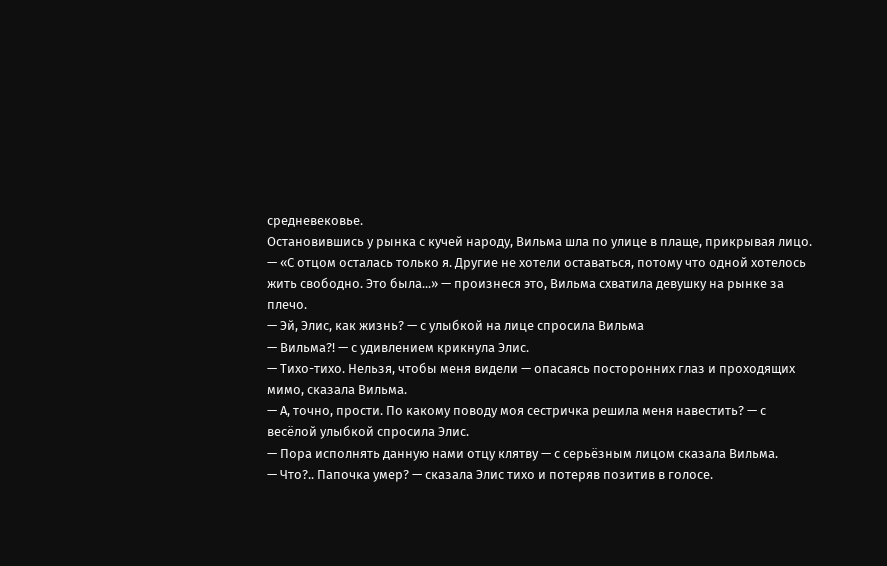средневековье.
Остановившись у рынка с кучей народу, Вильма шла по улице в плаще, прикрывая лицо.
— «С отцом осталась только я. Другие не хотели оставаться, потому что одной хотелось жить свободно. Это была...» — произнеся это, Вильма схватила девушку на рынке за плечо.
— Эй, Элис, как жизнь? — с улыбкой на лице спросила Вильма
— Вильма?! — с удивлением крикнула Элис.
— Тихо-тихо. Нельзя, чтобы меня видели — опасаясь посторонних глаз и проходящих мимо, сказала Вильма.
— А, точно, прости. По какому поводу моя сестричка решила меня навестить? — с весёлой улыбкой спросила Элис.
— Пора исполнять данную нами отцу клятву — с серьёзным лицом сказала Вильма.
— Что?.. Папочка умер? — сказала Элис тихо и потеряв позитив в голосе.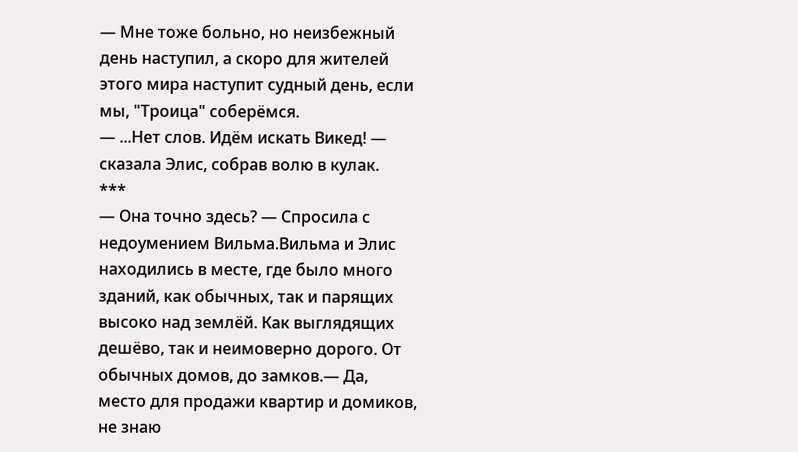— Мне тоже больно, но неизбежный день наступил, а скоро для жителей этого мира наступит судный день, если мы, "Троица" соберёмся.
— ...Нет слов. Идём искать Викед! — сказала Элис, собрав волю в кулак.
***
— Она точно здесь? — Спросила с недоумением Вильма.Вильма и Элис находились в месте, где было много зданий, как обычных, так и парящих высоко над землёй. Как выглядящих дешёво, так и неимоверно дорого. От обычных домов, до замков.— Да, место для продажи квартир и домиков, не знаю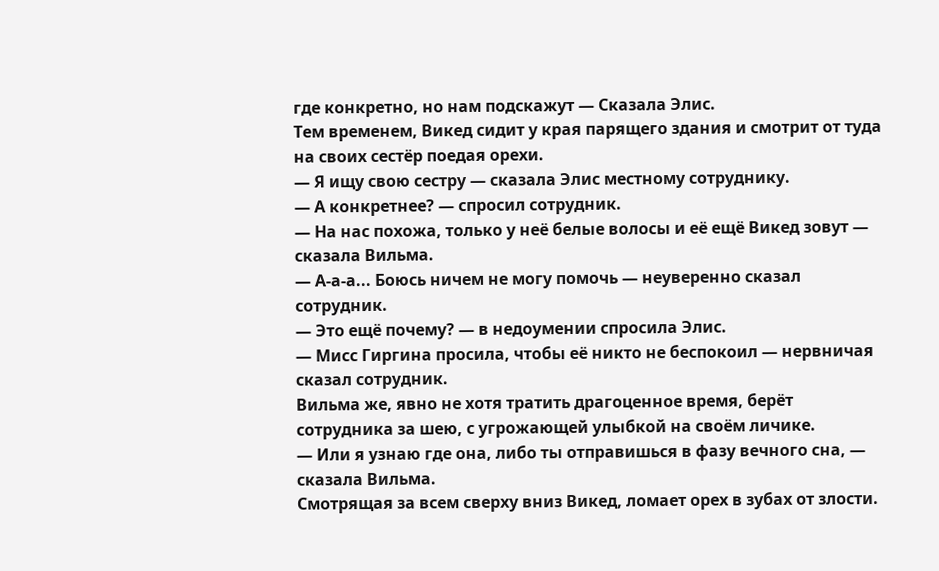где конкретно, но нам подскажут — Сказала Элис.
Тем временем, Викед сидит у края парящего здания и смотрит от туда на своих сестёр поедая орехи.
— Я ищу свою сестру — сказала Элис местному сотруднику.
— А конкретнее? — спросил сотрудник.
— На нас похожа, только у неё белые волосы и её ещё Викед зовут — сказала Вильма.
— А-а-а... Боюсь ничем не могу помочь — неуверенно сказал сотрудник.
— Это ещё почему? — в недоумении спросила Элис.
— Мисс Гиргина просила, чтобы её никто не беспокоил — нервничая сказал сотрудник.
Вильма же, явно не хотя тратить драгоценное время, берёт сотрудника за шею, с угрожающей улыбкой на своём личике.
— Или я узнаю где она, либо ты отправишься в фазу вечного сна, — сказала Вильма.
Смотрящая за всем сверху вниз Викед, ломает орех в зубах от злости.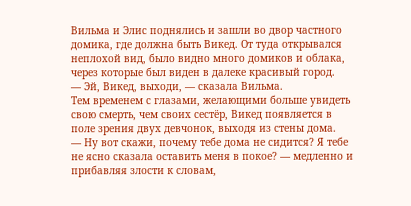Вильма и Элис поднялись и зашли во двор частного домика, где должна быть Викед. От туда открывался неплохой вид, было видно много домиков и облака, через которые был виден в далеке красивый город.
— Эй, Викед, выходи, — сказала Вильма.
Тем временем с глазами, желающими больше увидеть свою смерть, чем своих сестёр, Викед появляется в поле зрения двух девчонок, выходя из стены дома.
— Ну вот скажи, почему тебе дома не сидится? Я тебе не ясно сказала оставить меня в покое? — медленно и прибавляя злости к словам,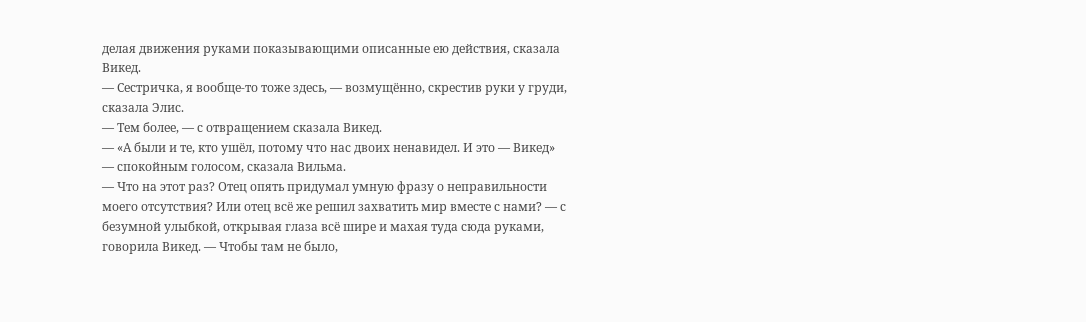делая движения руками показывающими описанные ею действия, сказала Викед.
— Сестричка, я вообще-то тоже здесь, — возмущённо, скрестив руки у груди, сказала Элис.
— Тем более, — с отвращением сказала Викед.
— «А были и те, кто ушёл, потому что нас двоих ненавидел. И это — Викед» — спокойным голосом, сказала Вильма.
— Что на этот раз? Отец опять придумал умную фразу о неправильности моего отсутствия? Или отец всё же решил захватить мир вместе с нами? — с безумной улыбкой, открывая глаза всё шире и махая туда сюда руками, говорила Викед. — Чтобы там не было,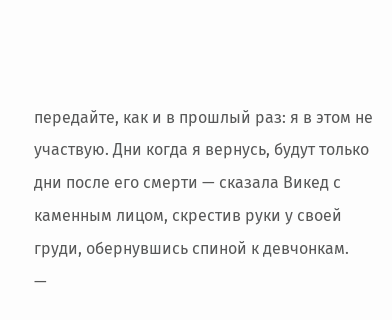передайте, как и в прошлый раз: я в этом не участвую. Дни когда я вернусь, будут только дни после его смерти — сказала Викед с каменным лицом, скрестив руки у своей груди, обернувшись спиной к девчонкам.
—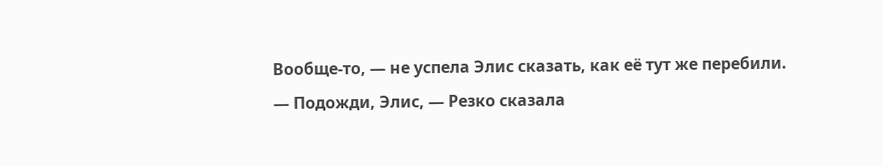Вообще-то, — не успела Элис сказать, как её тут же перебили.
— Подожди, Элис, — Резко сказала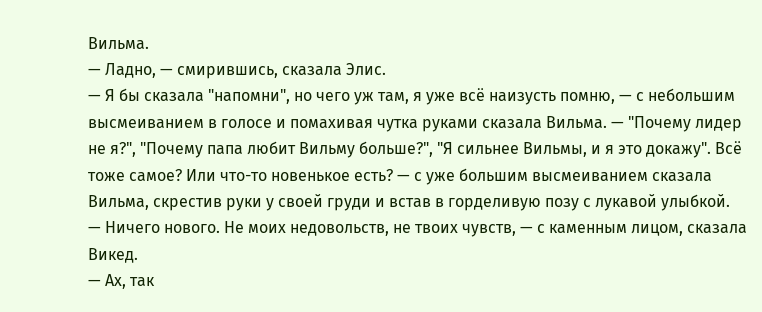Вильма.
— Ладно, — смирившись, сказала Элис.
— Я бы сказала "напомни", но чего уж там, я уже всё наизусть помню, — с небольшим высмеиванием в голосе и помахивая чутка руками сказала Вильма. — "Почему лидер не я?", "Почему папа любит Вильму больше?", "Я сильнее Вильмы, и я это докажу". Всё тоже самое? Или что-то новенькое есть? — с уже большим высмеиванием сказала Вильма, скрестив руки у своей груди и встав в горделивую позу с лукавой улыбкой.
— Ничего нового. Не моих недовольств, не твоих чувств, — с каменным лицом, сказала Викед.
— Ах, так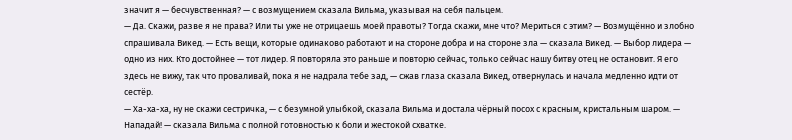значит я — бесчувственная? — с возмущением сказала Вильма, указывая на себя пальцем.
— Да. Скажи, разве я не права? Или ты уже не отрицаешь моей правоты? Тогда скажи, мне что? Мериться с этим? — Возмущённо и злобно спрашивала Викед. — Есть вещи, которые одинаково работают и на стороне добра и на стороне зла — сказала Викед. — Выбор лидера — одно из них. Кто достойнее — тот лидер. Я повторяла это раньше и повторю сейчас, только сейчас нашу битву отец не остановит. Я его здесь не вижу, так что проваливай, пока я не надрала тебе зад, — сжав глаза сказала Викед, отвернулась и начала медленно идти от сестёр.
— Ха-ха-ха, ну не скажи сестричка, — с безумной улыбкой, сказала Вильма и достала чёрный посох с красным, кристальным шаром. — Нападай! — сказала Вильма с полной готовностью к боли и жестокой схватке.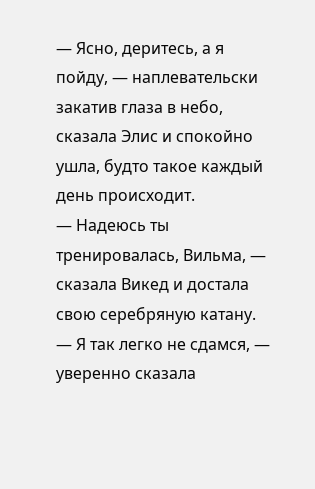— Ясно, деритесь, а я пойду, — наплевательски закатив глаза в небо, сказала Элис и спокойно ушла, будто такое каждый день происходит.
— Надеюсь ты тренировалась, Вильма, — сказала Викед и достала свою серебряную катану. — Я так легко не сдамся, — уверенно сказала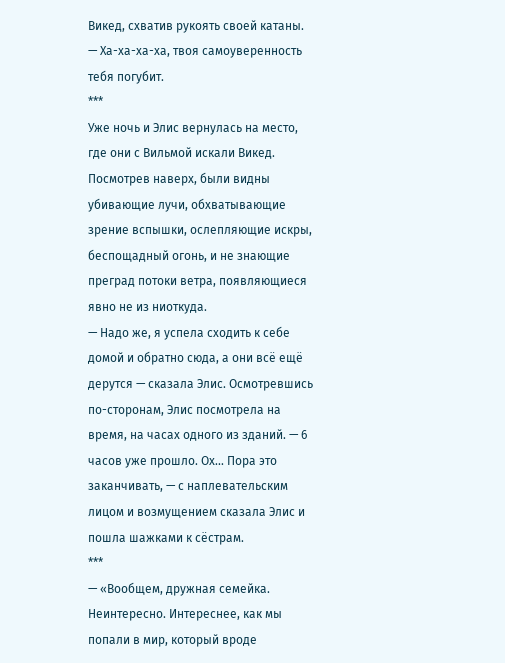Викед, схватив рукоять своей катаны.
— Ха-ха-ха-ха, твоя самоуверенность тебя погубит.
***
Уже ночь и Элис вернулась на место, где они с Вильмой искали Викед. Посмотрев наверх, были видны убивающие лучи, обхватывающие зрение вспышки, ослепляющие искры, беспощадный огонь, и не знающие преград потоки ветра, появляющиеся явно не из ниоткуда.
— Надо же, я успела сходить к себе домой и обратно сюда, а они всё ещё дерутся — сказала Элис. Осмотревшись по-сторонам, Элис посмотрела на время, на часах одного из зданий. — 6 часов уже прошло. Ох... Пора это заканчивать, — с наплевательским лицом и возмущением сказала Элис и пошла шажками к сёстрам.
***
— «Вообщем, дружная семейка. Неинтересно. Интереснее, как мы попали в мир, который вроде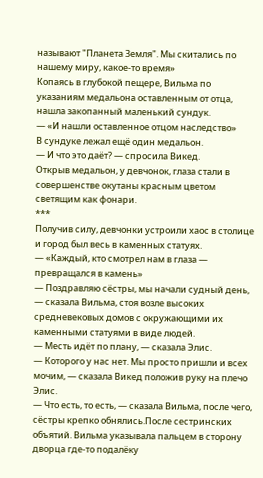называют "Планета Земля". Мы скитались по нашему миру, какое-то время»
Копаясь в глубокой пещере, Вильма по указаниям медальона оставленным от отца, нашла закопанный маленький сундук.
— «И нашли оставленное отцом наследство»
В сундуке лежал ещё один медальон.
— И что это даёт? — спросила Викед.
Открыв медальон, у девчонок, глаза стали в совершенстве окутаны красным цветом светящим как фонари.
***
Получив силу, девчонки устроили хаос в столице и город был весь в каменных статуях.
— «Каждый, кто смотрел нам в глаза — превращался в камень»
— Поздравляю сёстры, мы начали судный день, — сказала Вильма, стоя возле высоких средневековых домов с окружающими их каменными статуями в виде людей.
— Месть идёт по плану, — сказала Элис.
— Которого у нас нет. Мы просто пришли и всех мочим, — сказала Викед положив руку на плечо Элис.
— Что есть, то есть, — сказала Вильма, после чего, сёстры крепко обнялись.После сестринских объятий. Вильма указывала пальцем в сторону дворца где-то подалёку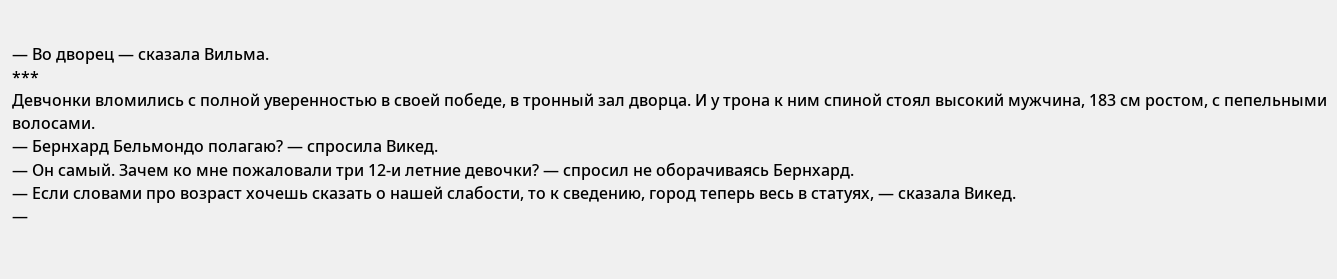— Во дворец — сказала Вильма.
***
Девчонки вломились с полной уверенностью в своей победе, в тронный зал дворца. И у трона к ним спиной стоял высокий мужчина, 183 см ростом, с пепельными волосами.
— Бернхард Бельмондо полагаю? — спросила Викед.
— Он самый. Зачем ко мне пожаловали три 12-и летние девочки? — спросил не оборачиваясь Бернхард.
— Если словами про возраст хочешь сказать о нашей слабости, то к сведению, город теперь весь в статуях, — сказала Викед.
—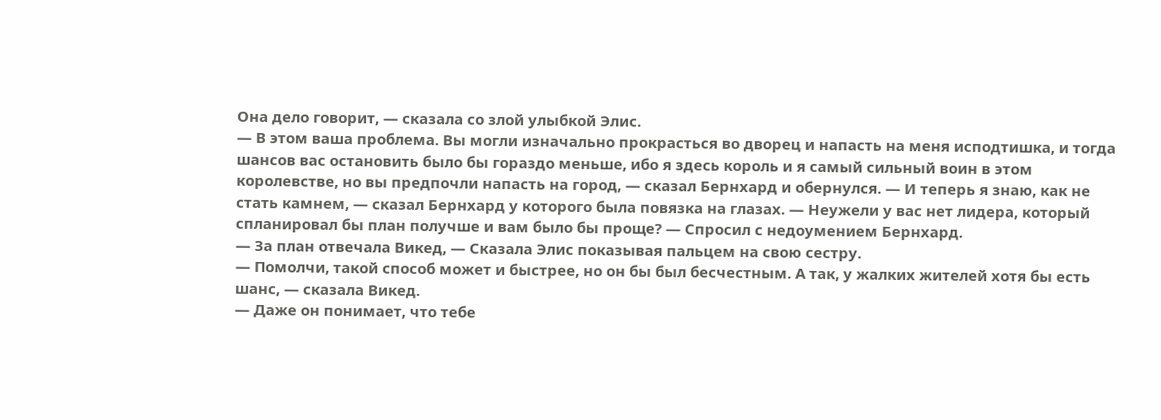Она дело говорит, — сказала со злой улыбкой Элис.
— В этом ваша проблема. Вы могли изначально прокрасться во дворец и напасть на меня исподтишка, и тогда шансов вас остановить было бы гораздо меньше, ибо я здесь король и я самый сильный воин в этом королевстве, но вы предпочли напасть на город, — сказал Бернхард и обернулся. — И теперь я знаю, как не стать камнем, — сказал Бернхард у которого была повязка на глазах. — Неужели у вас нет лидера, который спланировал бы план получше и вам было бы проще? — Спросил с недоумением Бернхард.
— За план отвечала Викед, — Сказала Элис показывая пальцем на свою сестру.
— Помолчи, такой способ может и быстрее, но он бы был бесчестным. А так, у жалких жителей хотя бы есть шанс, — сказала Викед.
— Даже он понимает, что тебе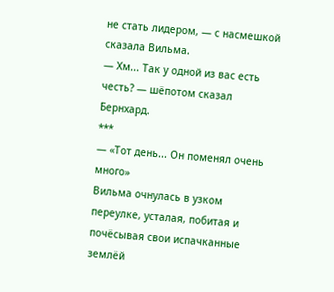не стать лидером, — с насмешкой сказала Вильма.
— Хм... Так у одной из вас есть честь? — шёпотом сказал Бернхард.
***
— «Тот день... Он поменял очень много»
Вильма очнулась в узком переулке, усталая, побитая и почёсывая свои испачканные землёй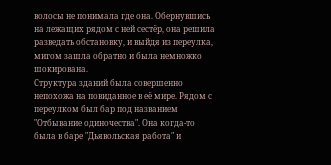волосы не понимала где она. Обернувшись на лежащих рядом с ней сестёр, она решила разведать обстановку, и выйдя из переулка, мигом зашла обратно и была немножко шокирована.
Структура зданий была совершенно непохожа на повиданное в её мире. Рядом с переулком был бар под названием "Отбывание одиночества". Она когда-то была в баре "Дьявольская работа" и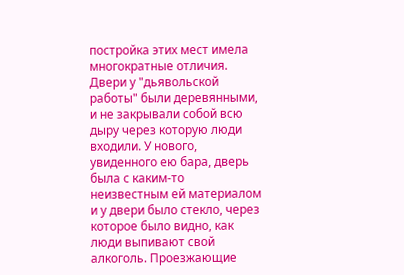постройка этих мест имела многократные отличия. Двери у "дьявольской работы" были деревянными, и не закрывали собой всю дыру через которую люди входили. У нового, увиденного ею бара, дверь была с каким-то неизвестным ей материалом и у двери было стекло, через которое было видно, как люди выпивают свой алкоголь. Проезжающие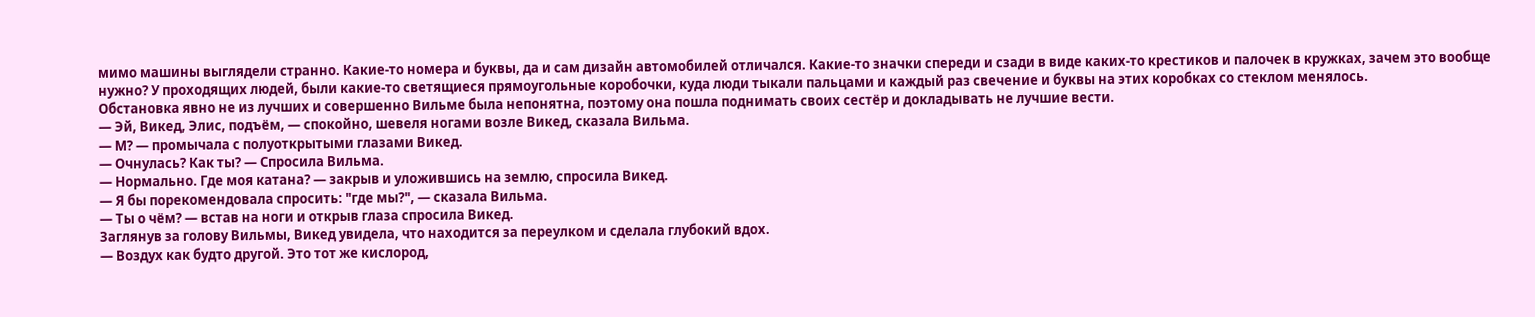мимо машины выглядели странно. Какие-то номера и буквы, да и сам дизайн автомобилей отличался. Какие-то значки спереди и сзади в виде каких-то крестиков и палочек в кружках, зачем это вообще нужно? У проходящих людей, были какие-то светящиеся прямоугольные коробочки, куда люди тыкали пальцами и каждый раз свечение и буквы на этих коробках со стеклом менялось.
Обстановка явно не из лучших и совершенно Вильме была непонятна, поэтому она пошла поднимать своих сестёр и докладывать не лучшие вести.
— Эй, Викед, Элис, подъём, — спокойно, шевеля ногами возле Викед, сказала Вильма.
— М? — промычала с полуоткрытыми глазами Викед.
— Очнулась? Как ты? — Спросила Вильма.
— Нормально. Где моя катана? — закрыв и уложившись на землю, спросила Викед.
— Я бы порекомендовала спросить: "где мы?", — сказала Вильма.
— Ты о чём? — встав на ноги и открыв глаза спросила Викед.
Заглянув за голову Вильмы, Викед увидела, что находится за переулком и сделала глубокий вдох.
— Воздух как будто другой. Это тот же кислород,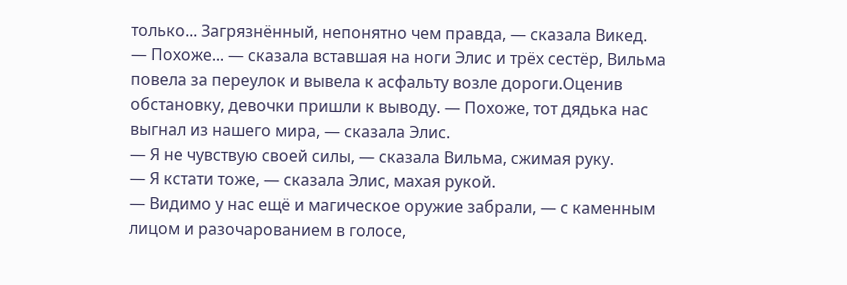только... Загрязнённый, непонятно чем правда, — сказала Викед.
— Похоже... — сказала вставшая на ноги Элис и трёх сестёр, Вильма повела за переулок и вывела к асфальту возле дороги.Оценив обстановку, девочки пришли к выводу. — Похоже, тот дядька нас выгнал из нашего мира, — сказала Элис.
— Я не чувствую своей силы, — сказала Вильма, сжимая руку.
— Я кстати тоже, — сказала Элис, махая рукой.
— Видимо у нас ещё и магическое оружие забрали, — с каменным лицом и разочарованием в голосе,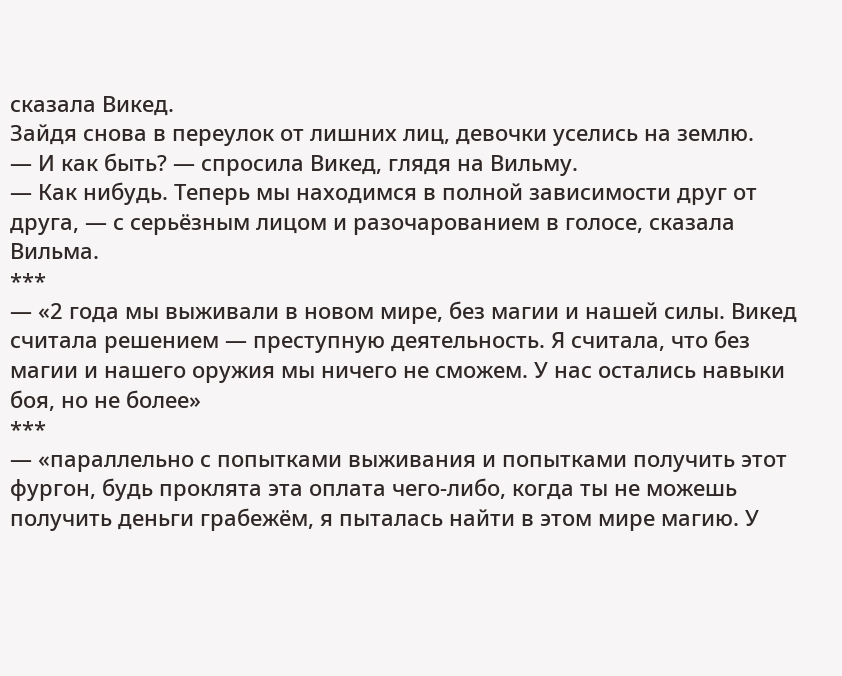сказала Викед.
Зайдя снова в переулок от лишних лиц, девочки уселись на землю.
— И как быть? — спросила Викед, глядя на Вильму.
— Как нибудь. Теперь мы находимся в полной зависимости друг от друга, — с серьёзным лицом и разочарованием в голосе, сказала Вильма.
***
— «2 года мы выживали в новом мире, без магии и нашей силы. Викед считала решением — преступную деятельность. Я считала, что без магии и нашего оружия мы ничего не сможем. У нас остались навыки боя, но не более»
***
— «параллельно с попытками выживания и попытками получить этот фургон, будь проклята эта оплата чего-либо, когда ты не можешь получить деньги грабежём, я пыталась найти в этом мире магию. У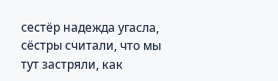сестёр надежда угасла, сёстры считали, что мы тут застряли, как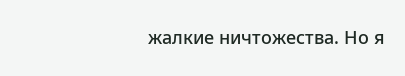жалкие ничтожества. Но я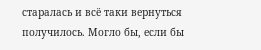старалась и всё таки вернуться получилось. Могло бы, если бы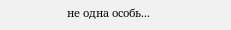не одна особь...